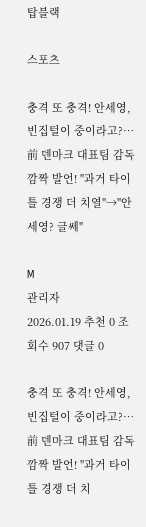탑블랙

스포츠

충격 또 충격! 안세영, 빈집털이 중이라고?… 前 덴마크 대표팀 감독 깜짝 발언! "과거 타이틀 경쟁 더 치열"→"안세영? 글쎄"

M
관리자
2026.01.19 추천 0 조회수 907 댓글 0

충격 또 충격! 안세영, 빈집털이 중이라고?… 前 덴마크 대표팀 감독 깜짝 발언! "과거 타이틀 경쟁 더 치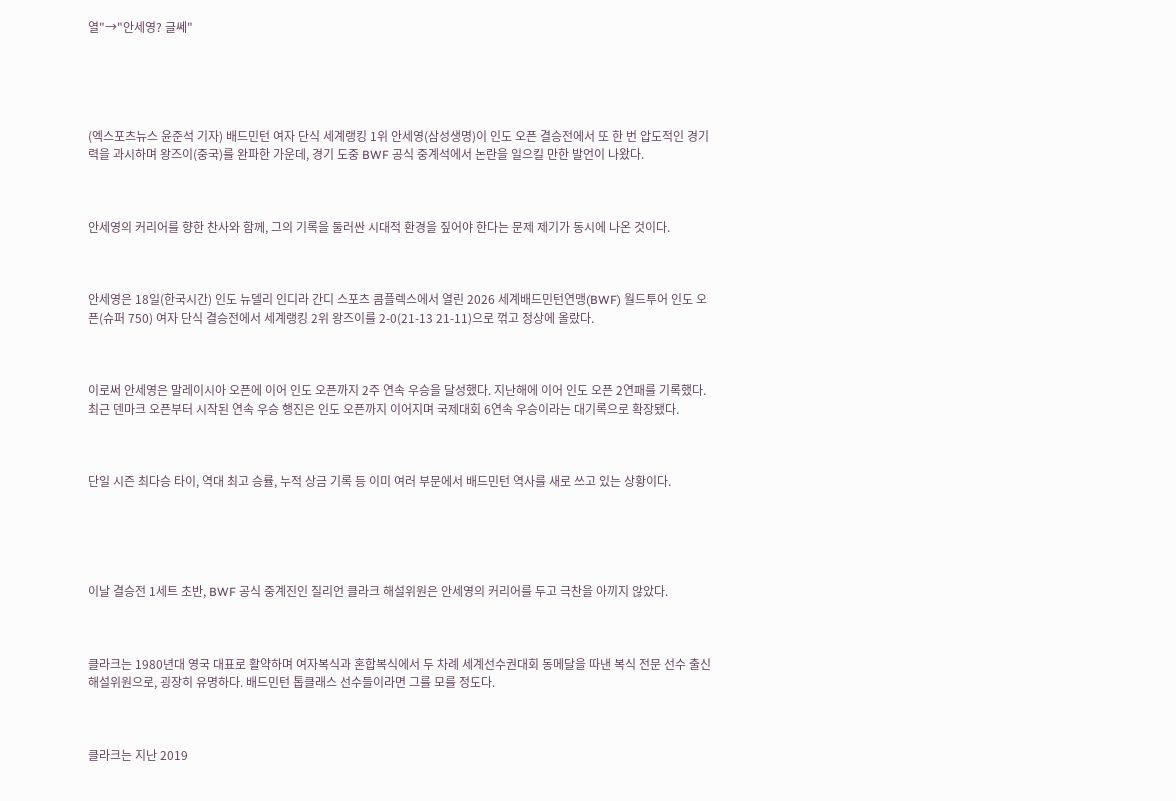열"→"안세영? 글쎄"





(엑스포츠뉴스 윤준석 기자) 배드민턴 여자 단식 세계랭킹 1위 안세영(삼성생명)이 인도 오픈 결승전에서 또 한 번 압도적인 경기력을 과시하며 왕즈이(중국)를 완파한 가운데, 경기 도중 BWF 공식 중계석에서 논란을 일으킬 만한 발언이 나왔다.



안세영의 커리어를 향한 찬사와 함께, 그의 기록을 둘러싼 시대적 환경을 짚어야 한다는 문제 제기가 동시에 나온 것이다.



안세영은 18일(한국시간) 인도 뉴델리 인디라 간디 스포츠 콤플렉스에서 열린 2026 세계배드민턴연맹(BWF) 월드투어 인도 오픈(슈퍼 750) 여자 단식 결승전에서 세계랭킹 2위 왕즈이를 2-0(21-13 21-11)으로 꺾고 정상에 올랐다.



이로써 안세영은 말레이시아 오픈에 이어 인도 오픈까지 2주 연속 우승을 달성했다. 지난해에 이어 인도 오픈 2연패를 기록했다. 최근 덴마크 오픈부터 시작된 연속 우승 행진은 인도 오픈까지 이어지며 국제대회 6연속 우승이라는 대기록으로 확장됐다.



단일 시즌 최다승 타이, 역대 최고 승률, 누적 상금 기록 등 이미 여러 부문에서 배드민턴 역사를 새로 쓰고 있는 상황이다.





이날 결승전 1세트 초반, BWF 공식 중계진인 질리언 클라크 해설위원은 안세영의 커리어를 두고 극찬을 아끼지 않았다.



클라크는 1980년대 영국 대표로 활약하며 여자복식과 혼합복식에서 두 차례 세계선수권대회 동메달을 따낸 복식 전문 선수 출신 해설위원으로, 굉장히 유명하다. 배드민턴 톱클래스 선수들이라면 그를 모를 정도다.



클라크는 지난 2019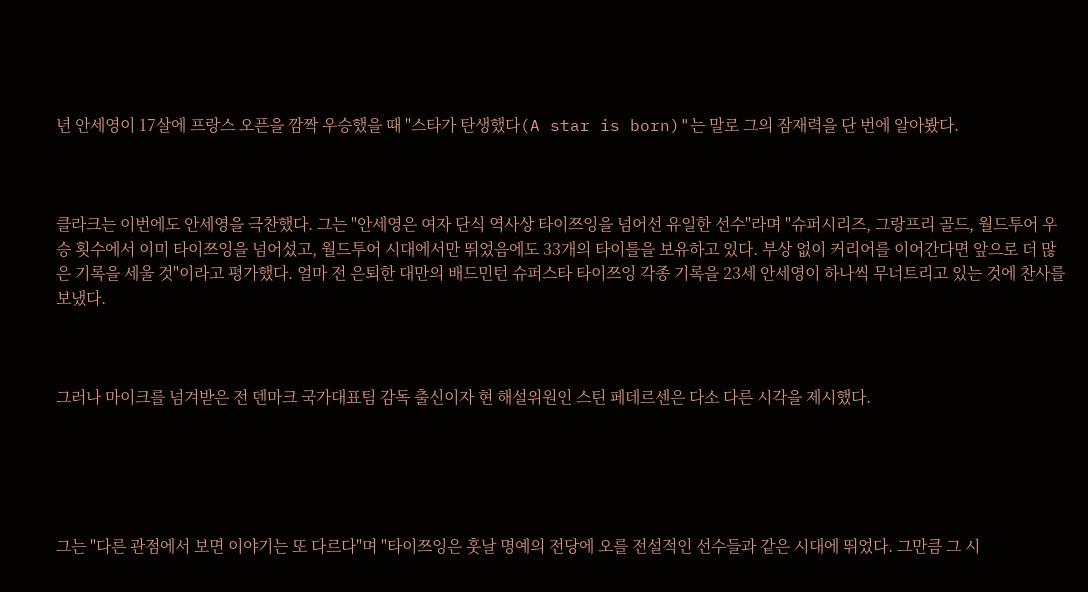년 안세영이 17살에 프랑스 오픈을 깜짝 우승했을 때 "스타가 탄생했다(A star is born)"는 말로 그의 잠재력을 단 번에 알아봤다.



클라크는 이번에도 안세영을 극찬했다. 그는 "안세영은 여자 단식 역사상 타이쯔잉을 넘어선 유일한 선수"라며 "슈퍼시리즈, 그랑프리 골드, 월드투어 우승 횟수에서 이미 타이쯔잉을 넘어섰고, 월드투어 시대에서만 뛰었음에도 33개의 타이틀을 보유하고 있다. 부상 없이 커리어를 이어간다면 앞으로 더 많은 기록을 세울 것"이라고 평가했다. 얼마 전 은퇴한 대만의 배드민턴 슈퍼스타 타이쯔잉 각종 기록을 23세 안세영이 하나씩 무너트리고 있는 것에 찬사를 보냈다.



그러나 마이크를 넘겨받은 전 덴마크 국가대표팀 감독 출신이자 현 해설위원인 스틴 페데르센은 다소 다른 시각을 제시했다.





그는 "다른 관점에서 보면 이야기는 또 다르다"며 "타이쯔잉은 훗날 명예의 전당에 오를 전설적인 선수들과 같은 시대에 뛰었다. 그만큼 그 시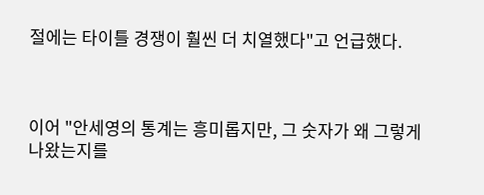절에는 타이틀 경쟁이 훨씬 더 치열했다"고 언급했다.



이어 "안세영의 통계는 흥미롭지만, 그 숫자가 왜 그렇게 나왔는지를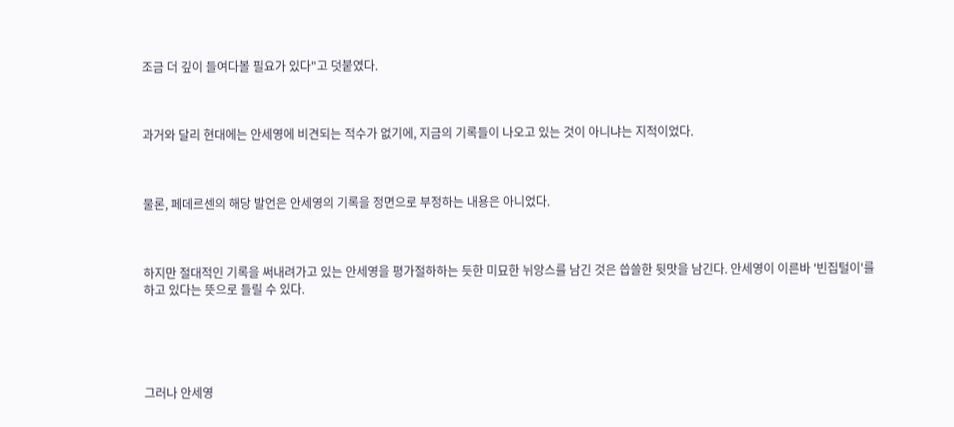조금 더 깊이 들여다볼 필요가 있다"고 덧붙였다.



과거와 달리 현대에는 안세영에 비견되는 적수가 없기에, 지금의 기록들이 나오고 있는 것이 아니냐는 지적이었다.



물론, 페데르센의 해당 발언은 안세영의 기록을 정면으로 부정하는 내용은 아니었다.



하지만 절대적인 기록을 써내려가고 있는 안세영을 평가절하하는 듯한 미묘한 뉘앙스를 남긴 것은 씁쓸한 뒷맛을 남긴다. 안세영이 이른바 '빈집털이'를 하고 있다는 뜻으로 들릴 수 있다.





그러나 안세영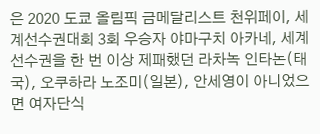은 2020 도쿄 올림픽 금메달리스트 천위페이, 세계선수권대회 3회 우승자 야마구치 아카네, 세계선수권을 한 번 이상 제패했던 라차녹 인타논(태국), 오쿠하라 노조미(일본), 안세영이 아니었으면 여자단식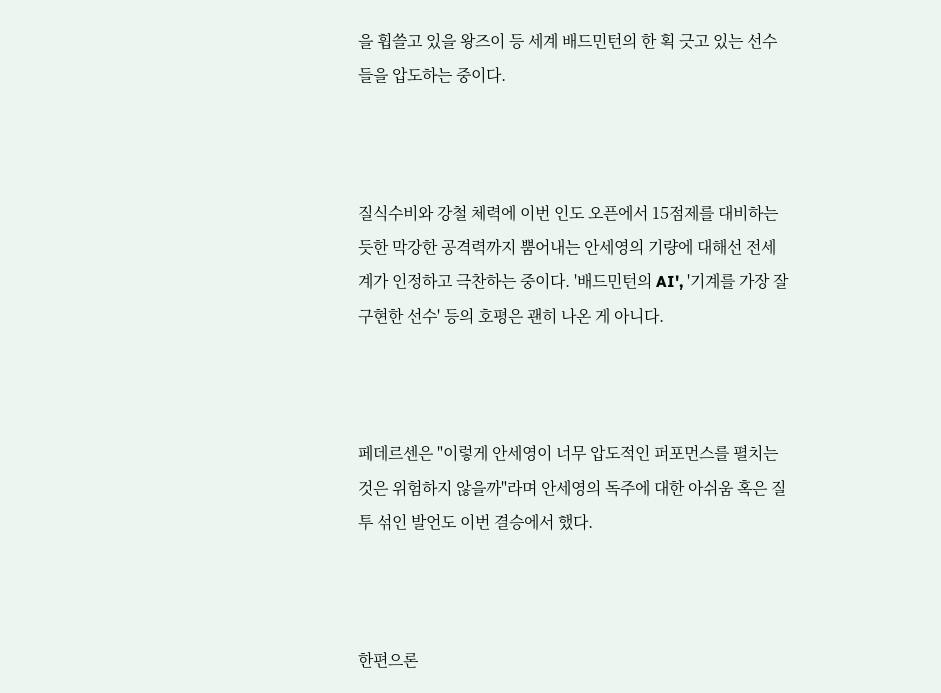을 휩쓸고 있을 왕즈이 등 세계 배드민턴의 한 획 긋고 있는 선수들을 압도하는 중이다.



질식수비와 강철 체력에 이번 인도 오픈에서 15점제를 대비하는 듯한 막강한 공격력까지 뿜어내는 안세영의 기량에 대해선 전세계가 인정하고 극찬하는 중이다. '배드민턴의 AI', '기계를 가장 잘 구현한 선수' 등의 호평은 괜히 나온 게 아니다.



페데르센은 "이렇게 안세영이 너무 압도적인 퍼포먼스를 펼치는 것은 위험하지 않을까"라며 안세영의 독주에 대한 아쉬움 혹은 질투 섞인 발언도 이번 결승에서 했다.



한편으론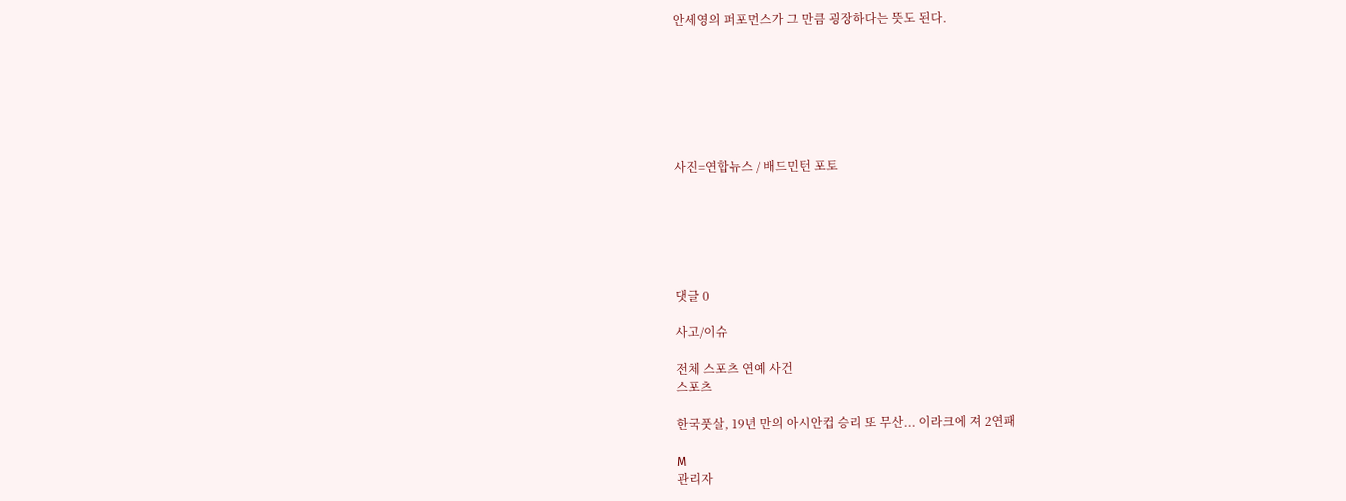안세영의 퍼포먼스가 그 만큼 굉장하다는 뜻도 된다.







사진=연합뉴스 / 배드민턴 포토






댓글 0

사고/이슈

전체 스포츠 연예 사건
스포츠

한국풋살, 19년 만의 아시안컵 승리 또 무산... 이라크에 져 2연패

M
관리자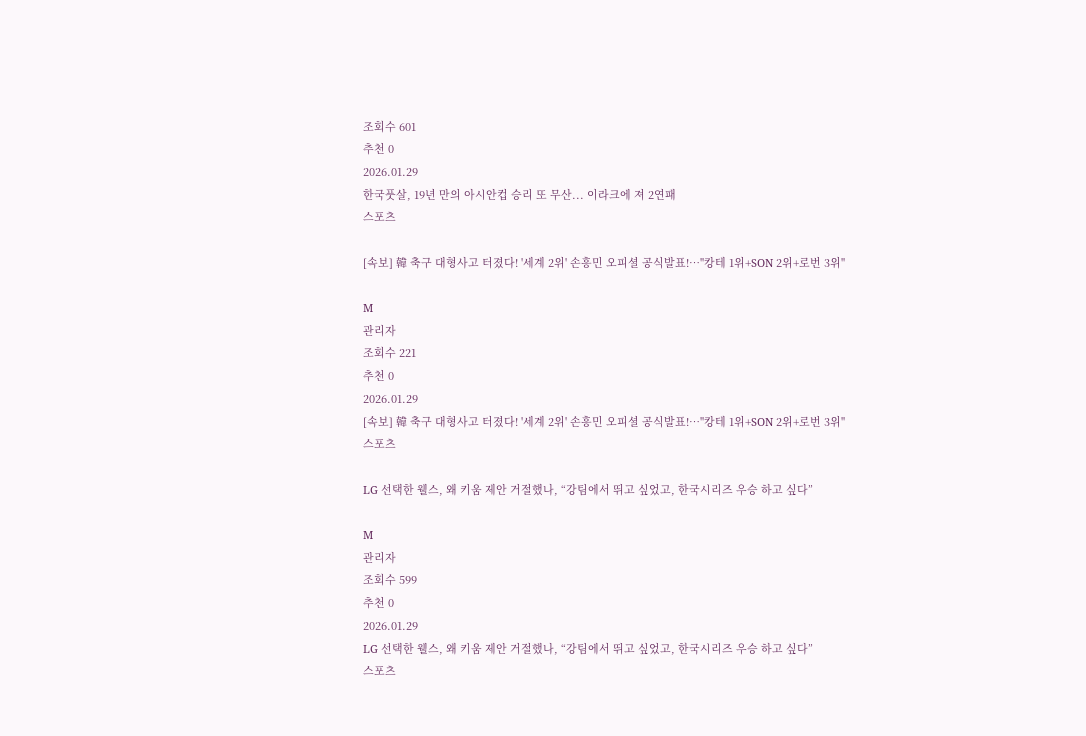조회수 601
추천 0
2026.01.29
한국풋살, 19년 만의 아시안컵 승리 또 무산... 이라크에 져 2연패
스포츠

[속보] 韓 축구 대형사고 터졌다! '세계 2위' 손흥민 오피셜 공식발표!…"캉테 1위+SON 2위+로번 3위"

M
관리자
조회수 221
추천 0
2026.01.29
[속보] 韓 축구 대형사고 터졌다! '세계 2위' 손흥민 오피셜 공식발표!…"캉테 1위+SON 2위+로번 3위"
스포츠

LG 선택한 웰스, 왜 키움 제안 거절했나, “강팀에서 뛰고 싶었고, 한국시리즈 우승 하고 싶다”

M
관리자
조회수 599
추천 0
2026.01.29
LG 선택한 웰스, 왜 키움 제안 거절했나, “강팀에서 뛰고 싶었고, 한국시리즈 우승 하고 싶다”
스포츠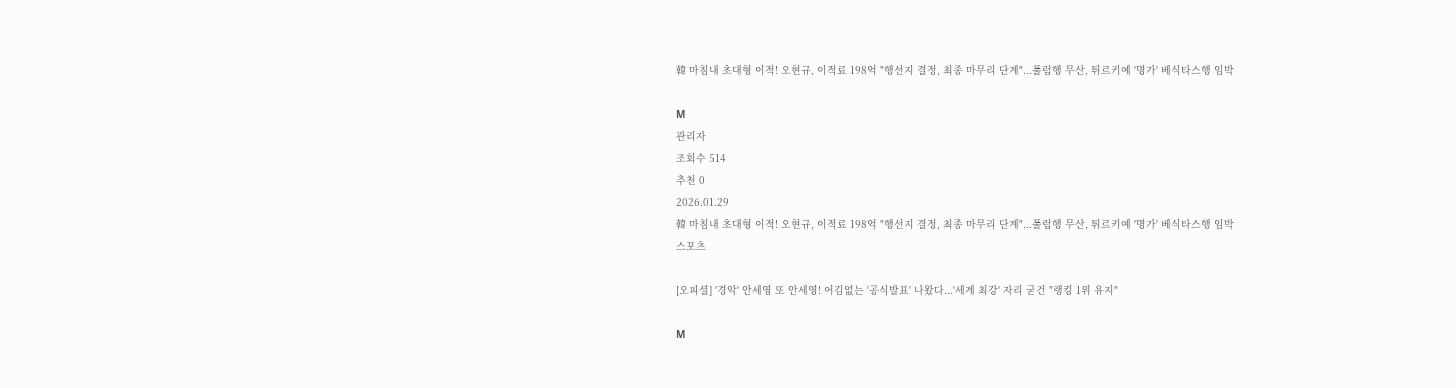韓 마침내 초대형 이적! 오현규, 이적료 198억 "행선지 결정, 최종 마무리 단계"...풀럼행 무산, 튀르키예 '명가' 베식타스행 임박

M
관리자
조회수 514
추천 0
2026.01.29
韓 마침내 초대형 이적! 오현규, 이적료 198억 "행선지 결정, 최종 마무리 단계"...풀럼행 무산, 튀르키예 '명가' 베식타스행 임박
스포츠

[오피셜] '경악' 안세영 또 안세영! 어김없는 '공식발표' 나왔다...'세계 최강' 자리 굳건 "랭킹 1위 유지"

M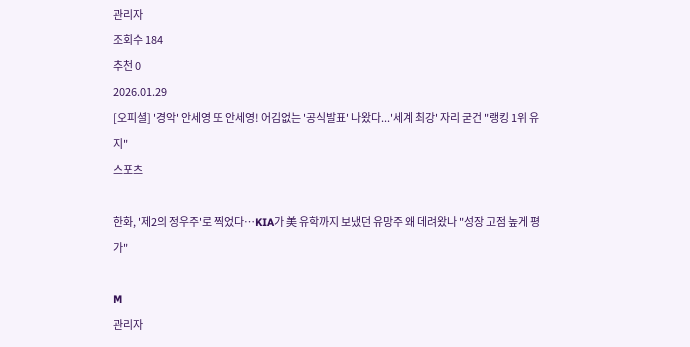관리자
조회수 184
추천 0
2026.01.29
[오피셜] '경악' 안세영 또 안세영! 어김없는 '공식발표' 나왔다...'세계 최강' 자리 굳건 "랭킹 1위 유지"
스포츠

한화, '제2의 정우주'로 찍었다…KIA가 美 유학까지 보냈던 유망주 왜 데려왔나 "성장 고점 높게 평가"

M
관리자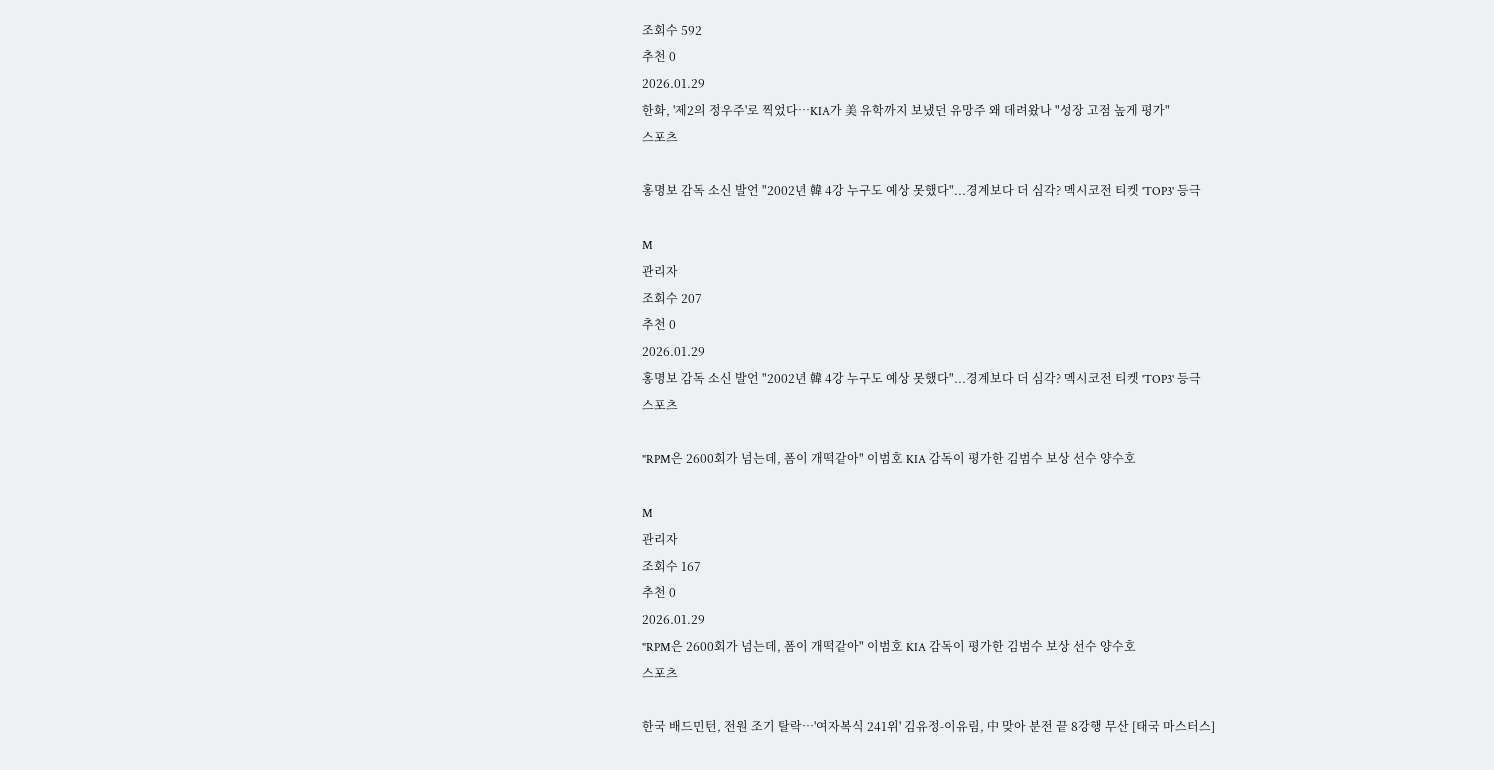조회수 592
추천 0
2026.01.29
한화, '제2의 정우주'로 찍었다…KIA가 美 유학까지 보냈던 유망주 왜 데려왔나 "성장 고점 높게 평가"
스포츠

홍명보 감독 소신 발언 "2002년 韓 4강 누구도 예상 못했다"...경계보다 더 심각? 멕시코전 티켓 'TOP3' 등극

M
관리자
조회수 207
추천 0
2026.01.29
홍명보 감독 소신 발언 "2002년 韓 4강 누구도 예상 못했다"...경계보다 더 심각? 멕시코전 티켓 'TOP3' 등극
스포츠

"RPM은 2600회가 넘는데, 폼이 개떡같아" 이범호 KIA 감독이 평가한 김범수 보상 선수 양수호

M
관리자
조회수 167
추천 0
2026.01.29
"RPM은 2600회가 넘는데, 폼이 개떡같아" 이범호 KIA 감독이 평가한 김범수 보상 선수 양수호
스포츠

한국 배드민턴, 전원 조기 탈락…'여자복식 241위' 김유정-이유림, 中 맞아 분전 끝 8강행 무산 [태국 마스터스]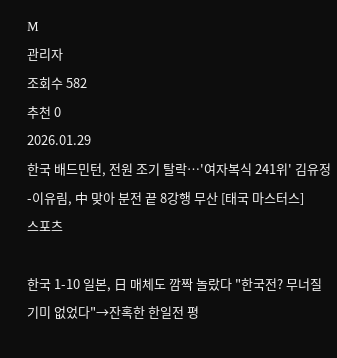M
관리자
조회수 582
추천 0
2026.01.29
한국 배드민턴, 전원 조기 탈락…'여자복식 241위' 김유정-이유림, 中 맞아 분전 끝 8강행 무산 [태국 마스터스]
스포츠

한국 1-10 일본, 日 매체도 깜짝 놀랐다 "한국전? 무너질 기미 없었다"→잔혹한 한일전 평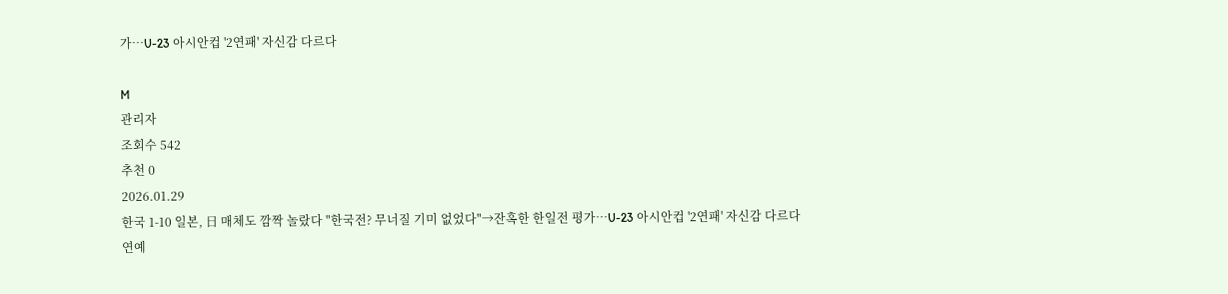가…U-23 아시안컵 '2연패' 자신감 다르다

M
관리자
조회수 542
추천 0
2026.01.29
한국 1-10 일본, 日 매체도 깜짝 놀랐다 "한국전? 무너질 기미 없었다"→잔혹한 한일전 평가…U-23 아시안컵 '2연패' 자신감 다르다
연예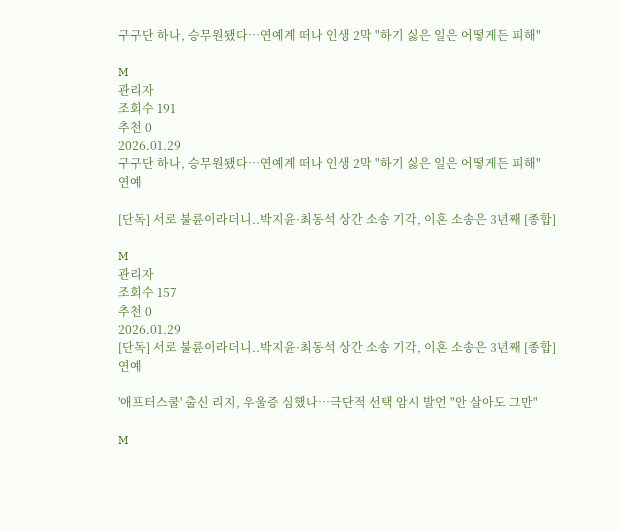구구단 하나, 승무원됐다…연예계 떠나 인생 2막 "하기 싫은 일은 어떻게든 피해"

M
관리자
조회수 191
추천 0
2026.01.29
구구단 하나, 승무원됐다…연예계 떠나 인생 2막 "하기 싫은 일은 어떻게든 피해"
연예

[단독] 서로 불륜이라더니..박지윤·최동석 상간 소송 기각, 이혼 소송은 3년째 [종합]

M
관리자
조회수 157
추천 0
2026.01.29
[단독] 서로 불륜이라더니..박지윤·최동석 상간 소송 기각, 이혼 소송은 3년째 [종합]
연예

'애프터스쿨' 출신 리지, 우울증 심했나…극단적 선택 암시 발언 "안 살아도 그만"

M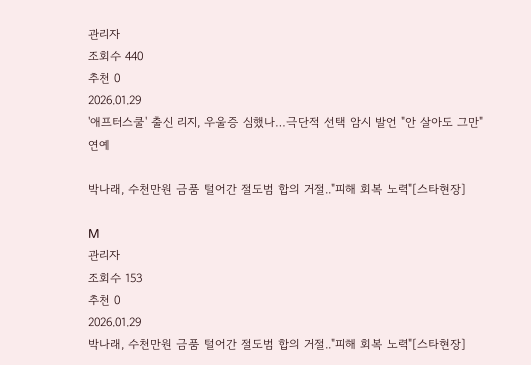관리자
조회수 440
추천 0
2026.01.29
'애프터스쿨' 출신 리지, 우울증 심했나…극단적 선택 암시 발언 "안 살아도 그만"
연예

박나래, 수천만원 금품 털어간 절도범 합의 거절.."피해 회복 노력"[스타현장]

M
관리자
조회수 153
추천 0
2026.01.29
박나래, 수천만원 금품 털어간 절도범 합의 거절.."피해 회복 노력"[스타현장]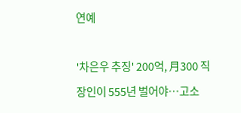연예

'차은우 추징' 200억, 月300 직장인이 555년 벌어야…고소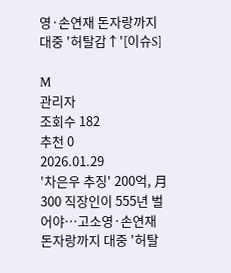영·손연재 돈자랑까지 대중 '허탈감↑'[이슈S]

M
관리자
조회수 182
추천 0
2026.01.29
'차은우 추징' 200억, 月300 직장인이 555년 벌어야…고소영·손연재 돈자랑까지 대중 '허탈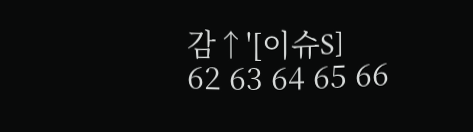감↑'[이슈S]
62 63 64 65 66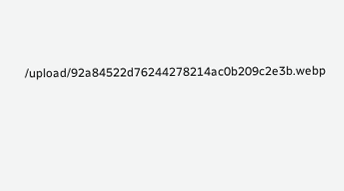/upload/92a84522d76244278214ac0b209c2e3b.webp